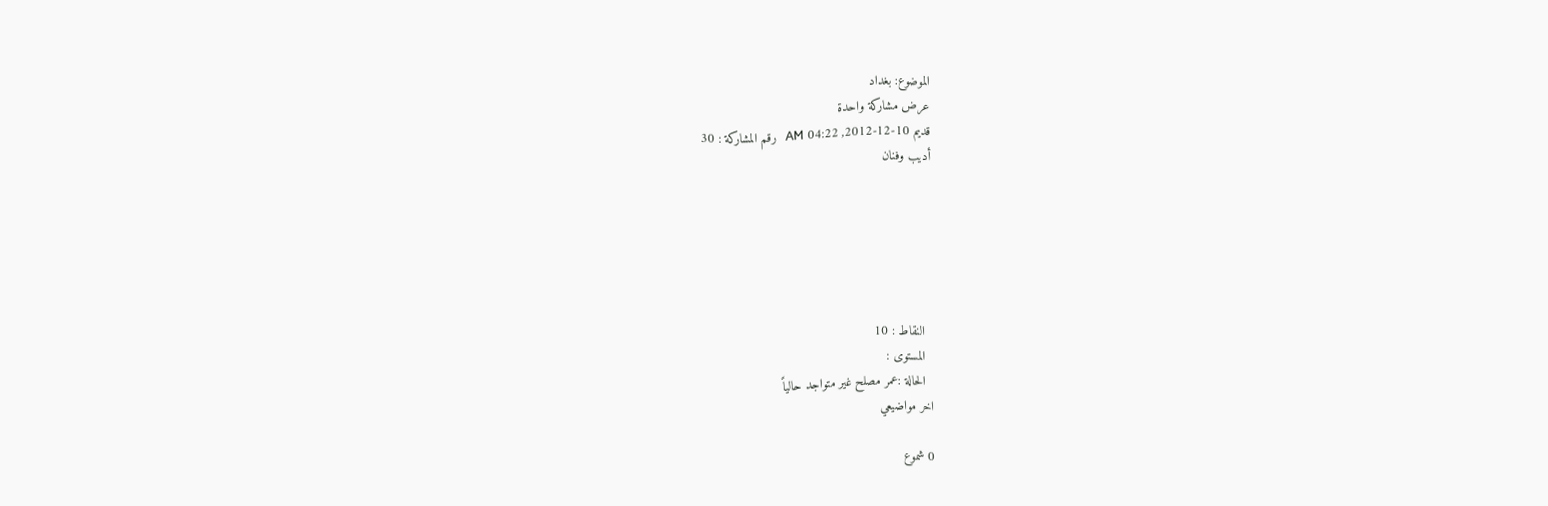الموضوع: بغداد
عرض مشاركة واحدة
قديم 10-12-2012, 04:22 AM   رقم المشاركة : 30
أديب وفنان






  النقاط : 10
  المستوى :
  الحالة :عمر مصلح غير متواجد حالياً
اخر مواضيعي

0 شموع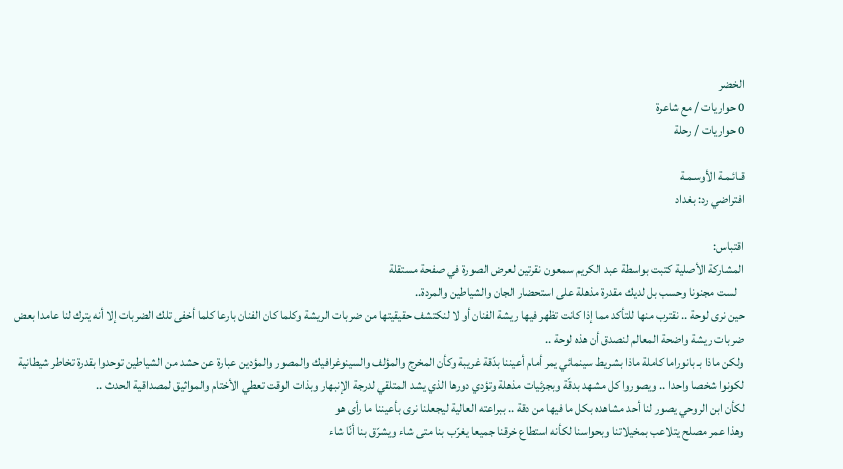الخضر
0 حواريات / مع شاعرة
0 حواريات / رحلة

قـائـمـة الأوسـمـة
افتراضي رد: بغداد

اقتباس:
المشاركة الأصلية كتبت بواسطة عبد الكريم سمعون نقرتين لعرض الصورة في صفحة مستقلة
   لست مجنونا وحسب بل لديك مقدرة مذهلة على استحضار الجان والشياطين والمردة..
حين نرى لوحة .. نقترب منها للتأكد مما إذا كانت تظهر فيها ريشة الفنان أو لا لنكتشف حقيقيتها من ضربات الريشة وكلما كان الفنان بارعا كلما أخفى تلك الضربات إلا أنه يترك لنا عامدا بعض ضربات ريشة واضحة المعالم لنصدق أن هذه لوحة ..
ولكن ماذا بـ بانوراما كاملة ماذا بشريط سينمائي يمر أمام أعيننا بدّقة غريبة وكأن المخرج والمؤلف والسينوغرافيك والمصور والمؤدين عبارة عن حشد من الشياطين توحدوا بقدرة تخاطر شيطانية لكونوا شخصا واحدا .. ويصوروا كل مشهد بدقّة وبجزئيات مذهلة وتؤدي دورها الذي يشد المتلقي لدرجة الإنبهار وبذات الوقت تعطي الأختام والمواثيق لمصداقية الحدث ..
لكأن ابن الروحي يصور لنا أحد مشاهده بكل ما فيها من دقة .. ببراعته العالية ليجعلنا نرى بأعيننا ما رأى هو
وهذا عمر مصلح يتلاعب بمخيلاتنا وبحواسنا لكأنه استطاع خرقنا جميعا يغرّب بنا متى شاء ويشرّق بنا أنّا شاء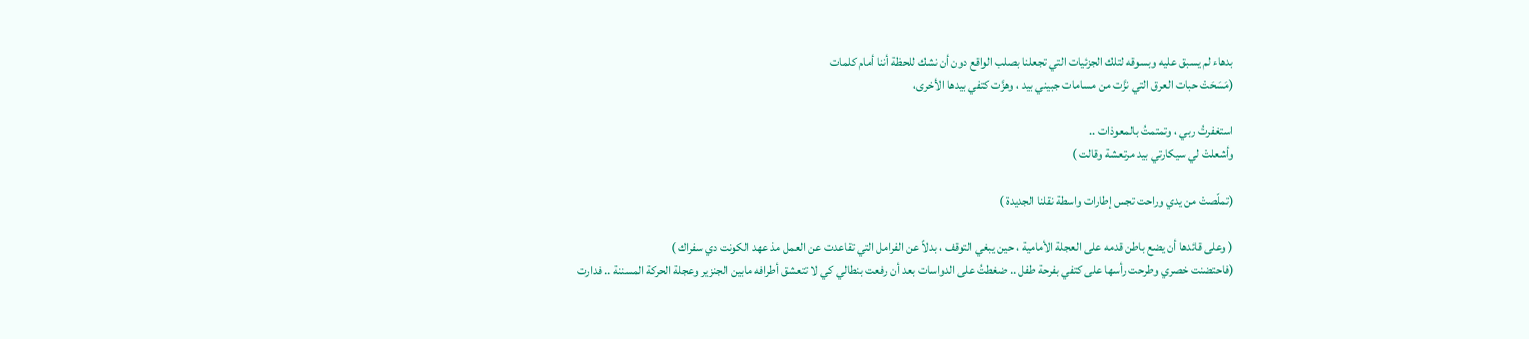بدهاء لم يسبق عليه وبسوقه لتلك الجزئيات التي تجعلنا بصلب الواقع دون أن نشك للحظة أننا أمام كلمات
(مَسَحَتْ حبات العرق التي نزَّت من مسامات جبيني بيد ، وهزَّت كتفي بيدها الأخرى،

استغفرتُ ربي ، وتمتمتُ بالمعوذات ..
وأشعلتْ لي سيكارتي بيد مرتعشة وقالت )

(تملّصتْ من يدي وراحت تجس إطارات واسطة نقلنا الجديدة )

( وعلى قائدها أن يضع باطن قدمه على العجلة الأمامية ، حين يبغي التوقف ، بدلاً عن الفرامل التي تقاعدت عن العمل مذ عهد الكونت دي سفراك )
(فاحتضنت خصري وطرحت رأسها على كتفي بفرحة طفل .. ضغطتُ على الدواسات بعد أن رفعت بنطالي كي لا تتعشق أطرافه مابين الجنزير وعجلة الحركة المسننة .. فدارت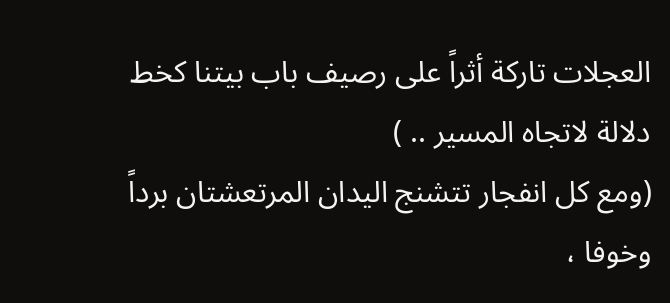العجلات تاركة أثراً على رصيف باب بيتنا كخط دلالة لاتجاه المسير .. )
(ومع كل انفجار تتشنج اليدان المرتعشتان برداً وخوفا ،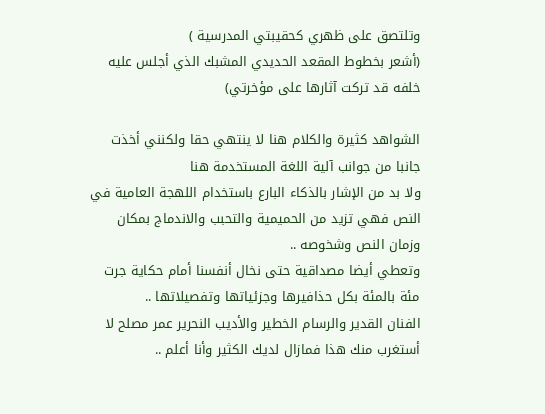وتلتصق على ظهري كحقيبتي المدرسية )
(أشعر بخطوط المقعد الحديدي المشبك الذي أجلس عليه خلفه قد تركت آثارها على مؤخرتي)

الشواهد كثيرة والكلام هنا لا ينتهي حقا ولكنني أخذت جانبا من جوانب آلية اللغة المستخدمة هنا
ولا بد من الإشار بالذكاء البارع باستخدام اللهجة العامية في النص فهي تزيد من الحميمية والتحبب والاندماج بمكان وزمان النص وشخوصه ..
وتعطي أيضا مصداقية حتى نخال أنفسنا أمام حكاية جرت مئة بالمئة بكل حذافيرها وجزئياتها وتفصيلاتها ..
الفنان القدير والرسام الخطير والأديب النحرير عمر مصلح لا أستغرب منك هذا فمازال لديك الكثير وأنا أعلم ..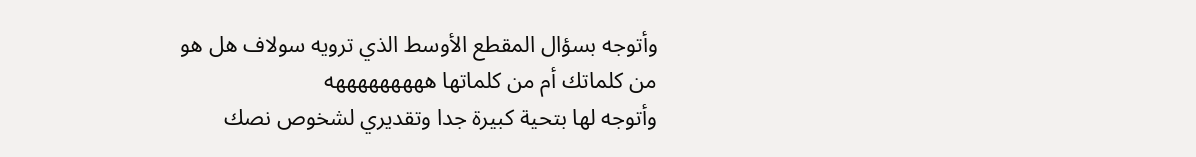وأتوجه بسؤال المقطع الأوسط الذي ترويه سولاف هل هو من كلماتك أم من كلماتها هههههههههه
وأتوجه لها بتحية كبيرة جدا وتقديري لشخوص نصك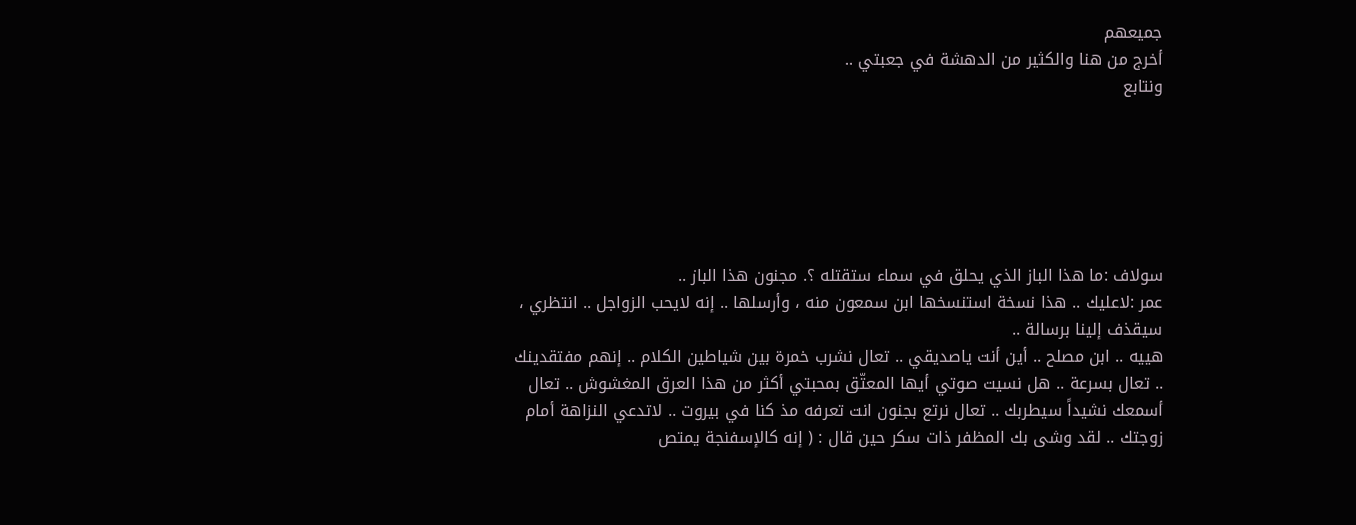جميعهم
أخرج من هنا والكثير من الدهشة في جعبتي ..
ونتابع






سولاف :ما هذا الباز الذي يحلق في سماء ستقتله ؟. مجنون هذا الباز ..
عمر :لاعليك .. هذا نسخة استنسخها ابن سمعون منه ، وأرسلها .. إنه لايحب الزواجل .. انتظري ، سيقذف إلينا برسالة ..
هييه .. ابن مصلح .. أين أنت ياصديقي .. تعال نشرب خمرة بين شياطين الكلام .. إنهم مفتقدينك .. تعال بسرعة .. هل نسيت صوتي أيها المعتّق بمحبتي أكثر من هذا العرق المغشوش .. تعال أسمعك نشيداً سيطربك .. تعال نرتع بجنون انت تعرفه مذ كنا في بيروت .. لاتدعي النزاهة أمام زوجتك .. لقد وشى بك المظفر ذات سكر حين قال : ( إنه كالإسفنجة يمتص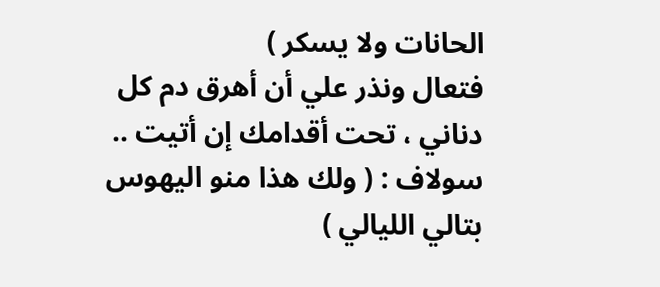الحانات ولا يسكر )
فتعال ونذر علي أن أهرق دم كل دناني ، تحت أقدامك إن أتيت ..
سولاف : ( ولك هذا منو اليهوس بتالي الليالي )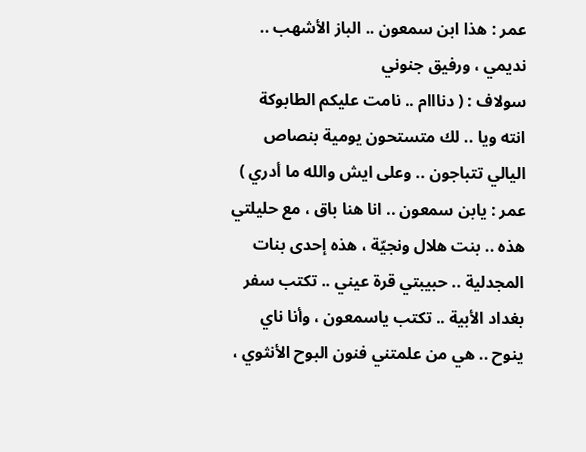عمر : هذا ابن سمعون .. الباز الأشهب .. نديمي ، ورفيق جنوني
سولاف : ( دنااام .. نامت عليكم الطابوكة انته ويا .. لك متستحون يومية بنصاص اليالي تتباجون .. وعلى ايش والله ما أدري )
عمر : يابن سمعون .. انا هنا باق ، مع حليلتي هذه .. بنت هلال ونجيّة ، هذه إحدى بنات المجدلية .. حبيبتي قرة عيني .. تكتب سفر بغداد الأبية .. تكتب ياسمعون ، وأنا ناي ينوح .. هي من علمتني فنون البوح الأنثوي ،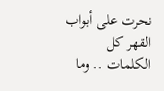نحرت على أبواب القهر كل الكلمات .. وما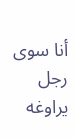أنا سوى رجل يراوغه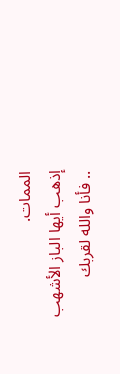الممات.
إذهب أيها الباز الأشهب .. فأنا والله لقربك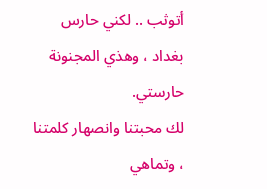أتوثب .. لكني حارس بغداد ، وهذي المجنونة حارستي.
لك محبتنا وانصهار كلمتنا ، وتماهي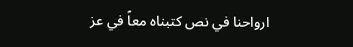ارواحنا في نص كتبناه معاً في عز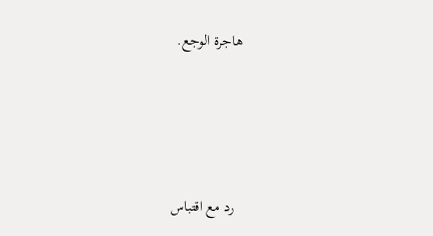هاجرة الوجع.






  رد مع اقتباس